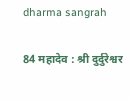dharma sangrah

84 महादेव : श्री दुर्दुरेश्वर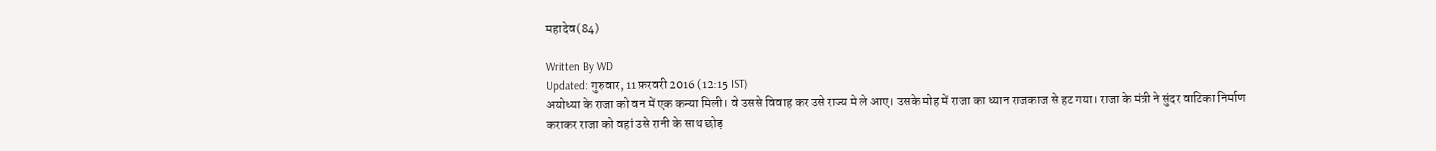महादेव(84)

Written By WD
Updated: गुरुवार, 11 फ़रवरी 2016 (12:15 IST)
अयोध्या के राजा को वन में एक कन्या मिली। वे उससे विवाह कर उसे राज्य मे ले आए। उसके मोह में राजा का ध्यान राजकाज से हट गया। राजा के मंत्री ने सुंदर वाटिका निर्माण कराकर राजा को वहां उसे रानी के साथ छोड़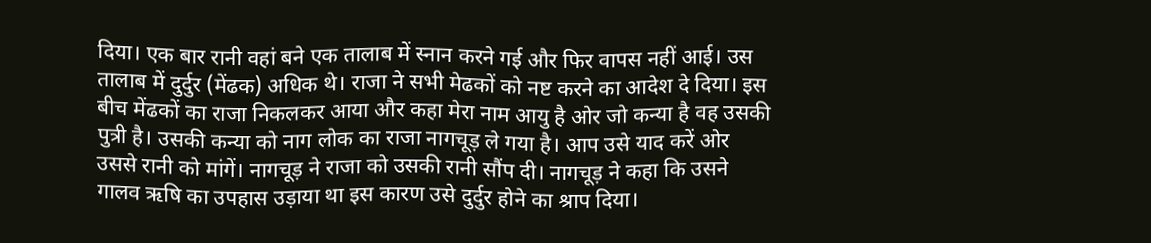दिया। एक बार रानी वहां बने एक तालाब में स्नान करने गई और फिर वापस नहीं आई। उस तालाब में दुर्दुर (मेंढक) अधिक थे। राजा ने सभी मेढकों को नष्ट करने का आदेश दे दिया। इस बीच मेंढकों का राजा निकलकर आया और कहा मेरा नाम आयु है ओर जो कन्या है वह उसकी पुत्री है। उसकी कन्या को नाग लोक का राजा नागचूड़ ले गया है। आप उसे याद करें ओर उससे रानी को मांगें। नागचूड़ ने राजा को उसकी रानी सौंप दी। नागचूड़ ने कहा कि उसने गालव ऋषि का उपहास उड़ाया था इस कारण उसे दुर्दुर होने का श्राप दिया।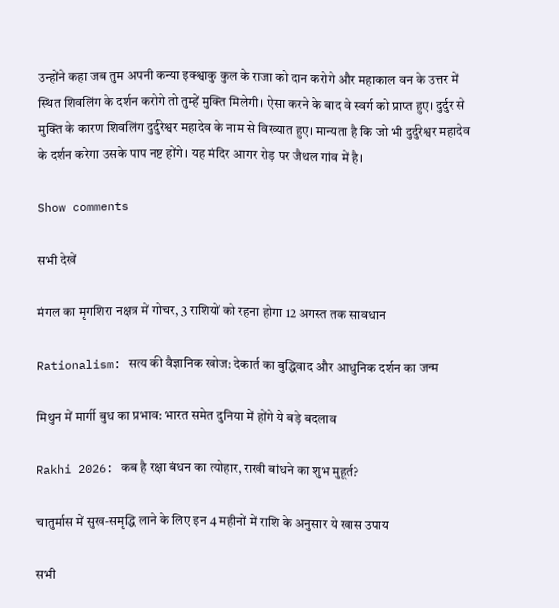उन्होंने कहा जब तुम अपनी कन्या इक्श्वाकु कुल के राजा को दान करोगे और महाकाल वन के उत्तर में स्थित शिवलिंग के दर्शन करोगे तो तुम्हें मुक्ति मिलेगी। ऐसा करने के बाद वे स्वर्ग को प्राप्त हुए। दुर्दुर से मुक्ति के कारण शिवलिंग दुर्दुरेश्वर महादेव के नाम से विख्यात हुए। मान्यता है कि जो भी दुर्दुरेश्वर महादेव के दर्शन करेगा उसके पाप नष्ट होंगे। यह मंदिर आगर रोड़ पर जैथल गांव में है।

Show comments

सभी देखें

मंगल का मृगशिरा नक्षत्र में गोचर, 3 राशियों को रहना होगा 12 अगस्त तक सावधान

Rationalism: सत्य की वैज्ञानिक खोज: देकार्त का बुद्धिवाद और आधुनिक दर्शन का जन्म

मिथुन में मार्गी बुध का प्रभाव: भारत समेत दुनिया में होंगे ये बड़े बदलाव

Rakhi 2026: कब है रक्षा बंधन का त्योहार, राखी बांधने का शुभ मुहूर्त?

चातुर्मास में सुख-समृद्धि लाने के लिए इन 4 महीनों में राशि के अनुसार ये खास उपाय

सभी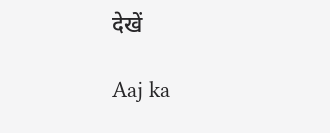देखें

Aaj ka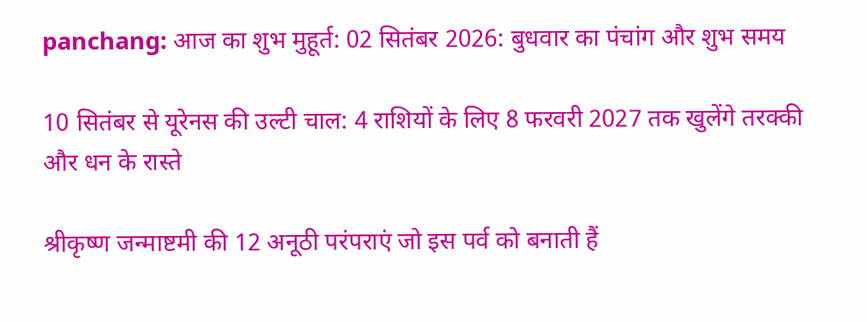panchang: आज का शुभ मुहूर्त: 02 सितंबर 2026: बुधवार का पंचांग और शुभ समय

10 सितंबर से यूरेनस की उल्टी चाल: 4 राशियों के लिए 8 फरवरी 2027 तक खुलेंगे तरक्की और धन के रास्ते

श्रीकृष्ण जन्माष्टमी की 12 अनूठी परंपराएं जो इस पर्व को बनाती हैं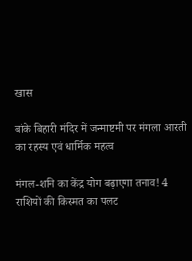खास

बांके बिहारी मंदिर में जन्माष्टमी पर मंगला आरती का रहस्य एवं धार्मिक महत्व

मंगल-शनि का केंद्र योग बढ़ाएगा तनाव! 4 राशियों की किस्मत का पलट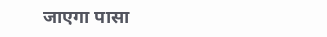जाएगा पासा